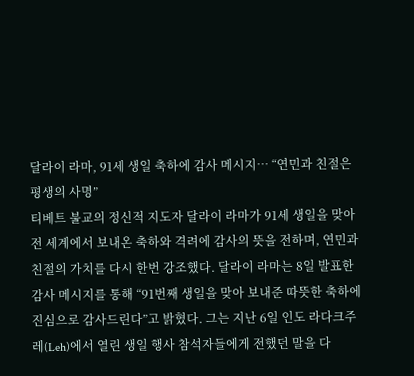달라이 라마, 91세 생일 축하에 감사 메시지… “연민과 친절은 평생의 사명”
티베트 불교의 정신적 지도자 달라이 라마가 91세 생일을 맞아 전 세계에서 보내온 축하와 격려에 감사의 뜻을 전하며, 연민과 친절의 가치를 다시 한번 강조했다. 달라이 라마는 8일 발표한 감사 메시지를 통해 “91번째 생일을 맞아 보내준 따뜻한 축하에 진심으로 감사드린다”고 밝혔다. 그는 지난 6일 인도 라다크주 레(Leh)에서 열린 생일 행사 참석자들에게 전했던 말을 다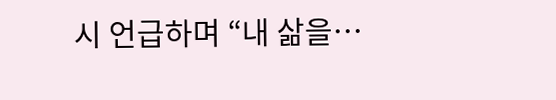시 언급하며 “내 삶을…